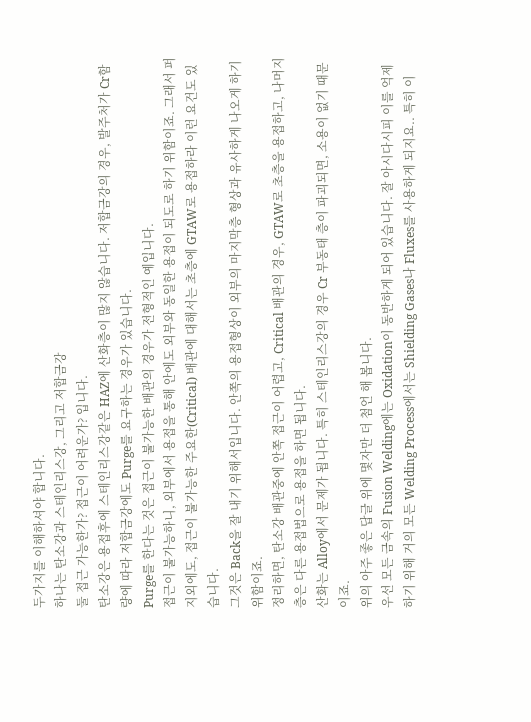두가지를 이해하셔야 합니다.
하나는 탄소강과 스테인리스강, 그리고 저합금강
둘 접근 가능한가? 접근이 어려운가? 입니다.
탄소강은 용접후에 스테인리스강같은 HAZ에 산화층이 많지 않습니다. 저합금강의 경우, 발주처가 Cr함량에 따라 저합금강에도 Purge를 요구하는 경우가 있습니다.
Purge를 한다는 것은 접근이 불가능한 배관의 경우가 전형적인 예입니다.
접근이 불가능하니, 외부에서 용접을 통해 안에도 외부와 동일한 용접이 되도로 하기 위함이죠. 그래서 퍼지외에도, 접근이 불가능한 주요한(Critical) 배관에 대해서는 초층에 GTAW로 용접하라 이런 요건도 있습니다.
그것은 Back을 잘 내기 위해서입니다. 안쪽의 용접형상이 외부의 마지막층 형상과 유사하게 나오게 하기 위함이죠.
정리하면, 탄소강 배관중에 안쪽 접근이 어렵고, Critical 배관의 경우, GTAW로 초층을 용접하고, 나머지 층은 다른 용접법으로 용접을 하면 됩니다.
산화는 Alloy에서 문제가 됩니다. 특히 스테인리스강의 경우 Cr 부동태 층이 파괴되면, 소용이 없기 때문이죠.
위의 아주 좋은 답글 위에 몇자만 더 첨언 해 봅니다.
우선 모든 금속의 Fusion Welding에는 Oxidation이 동반하게 되어 있습니다. 잘 아시다시피 이를 억제하기 위해 거의 모든 Welding Process에서는 Shielding Gases나 Fluxes를 사용하게 되지요.. 특히 이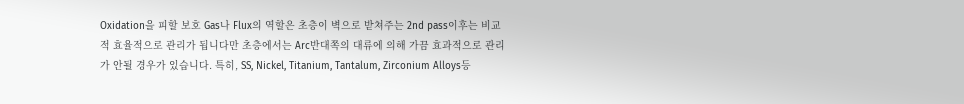Oxidation을 피할 보호 Gas나 Flux의 역할은 초층이 벽으로 받쳐주는 2nd pass이후는 비교적 효율적으로 관리가 됩니다만 초층에서는 Arc반대쪽의 대류에 의해 가끔 효과적으로 관리가 안될 경우가 있습니다. 특히, SS, Nickel, Titanium, Tantalum, Zirconium Alloys등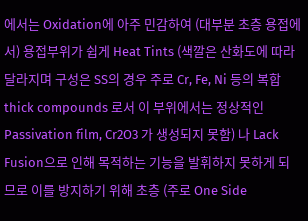에서는 Oxidation에 아주 민감하여 (대부분 초층 용접에서) 용접부위가 쉽게 Heat Tints (색깔은 산화도에 따라 달라지며 구성은 SS의 경우 주로 Cr, Fe, Ni 등의 복합 thick compounds 로서 이 부위에서는 정상적인 Passivation film, Cr2O3 가 생성되지 못함) 나 Lack Fusion으로 인해 목적하는 기능을 발휘하지 못하게 되므로 이를 방지하기 위해 초층 (주로 One Side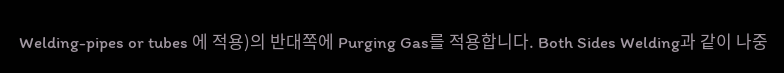Welding-pipes or tubes 에 적용)의 반대쪽에 Purging Gas를 적용합니다. Both Sides Welding과 같이 나중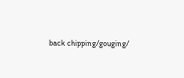back chipping/gouging/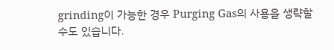grinding이 가능한 경우 Purging Gas의 사용을 생략할 수도 있습니다.